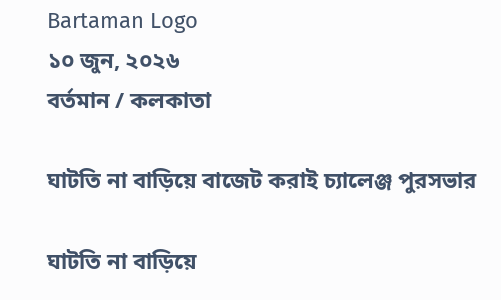Bartaman Logo
১০ জুন, ২০২৬
বর্তমান / কলকাতা

ঘাটতি না বাড়িয়ে বাজেট করাই চ্যালেঞ্জ পুরসভার

ঘাটতি না বাড়িয়ে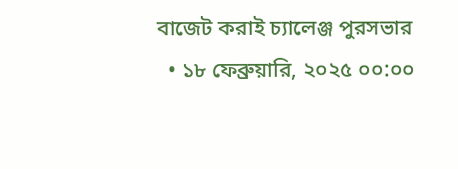বাজেট করাই চ্যালেঞ্জ পুরসভার
  • ১৮ ফেব্রুয়ারি, ২০২৫ ০০:০০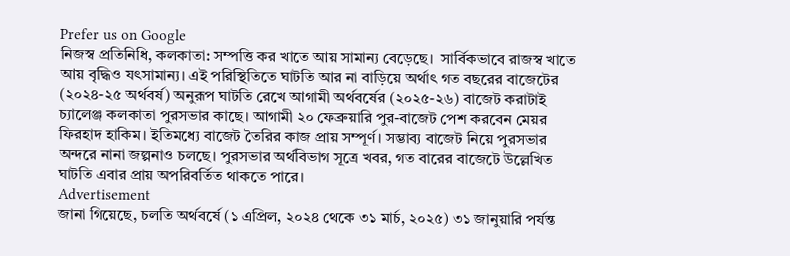Prefer us on Google
নিজস্ব প্রতিনিধি, কলকাতা: সম্পত্তি কর খাতে আয় সামান্য বেড়েছে।  সার্বিকভাবে রাজস্ব খাতে আয় বৃদ্ধিও যৎসামান্য। এই পরিস্থিতিতে ঘাটতি আর না বাড়িয়ে অর্থাৎ গত বছরের বাজেটের (২০২৪-২৫ অর্থবর্ষ) অনুরূপ ঘাটতি রেখে আগামী অর্থবর্ষের (২০২৫-২৬) বাজেট করাটাই চ্যালেঞ্জ কলকাতা পুরসভার কাছে। আগামী ২০ ফেব্রুয়ারি পুর-বাজেট পেশ করবেন মেয়র ফিরহাদ হাকিম। ইতিমধ্যে বাজেট তৈরির কাজ প্রায় সম্পূর্ণ। সম্ভাব্য বাজেট নিয়ে পুরসভার অন্দরে নানা জল্পনাও চলছে। পুরসভার অর্থবিভাগ সূত্রে খবর, গত বারের বাজেটে উল্লেখিত ঘাটতি এবার প্রায় অপরিবর্তিত থাকতে পারে।
Advertisement
জানা গিয়েছে, চলতি অর্থবর্ষে (১ এপ্রিল, ২০২৪ থেকে ৩১ মার্চ, ২০২৫) ৩১ জানুয়ারি পর্যন্ত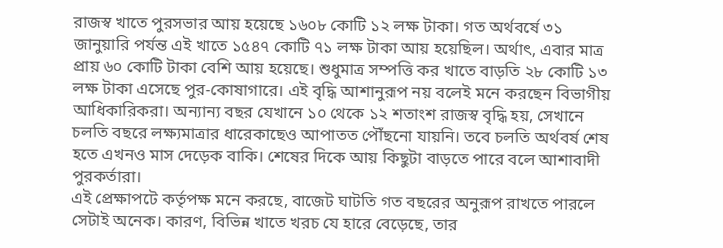রাজস্ব খাতে পুরসভার আয় হয়েছে ১৬০৮ কোটি ১২ লক্ষ টাকা। গত অর্থবর্ষে ৩১ জানুয়ারি পর্যন্ত এই খাতে ১৫৪৭ কোটি ৭১ লক্ষ টাকা আয় হয়েছিল। অর্থাৎ, এবার মাত্র প্রায় ৬০ কোটি টাকা বেশি আয় হয়েছে। শুধুমাত্র সম্পত্তি কর খাতে বাড়তি ২৮ কোটি ১৩ লক্ষ টাকা এসেছে পুর-কোষাগারে। এই বৃদ্ধি আশানুরূপ নয় বলেই মনে করছেন বিভাগীয় আধিকারিকরা। অন্যান্য বছর যেখানে ১০ থেকে ১২ শতাংশ রাজস্ব বৃদ্ধি হয়, সেখানে চলতি বছরে লক্ষ্যমাত্রার ধারেকাছেও আপাতত পৌঁছনো যায়নি। তবে চলতি অর্থবর্ষ শেষ হতে এখনও মাস দেড়েক বাকি। শেষের দিকে আয় কিছুটা বাড়তে পারে বলে আশাবাদী পুরকর্তারা।
এই প্রেক্ষাপটে কর্তৃপক্ষ মনে করছে, বাজেট ঘাটতি গত বছরের অনুরূপ রাখতে পারলে সেটাই অনেক। কারণ, বিভিন্ন খাতে খরচ যে হারে বেড়েছে, তার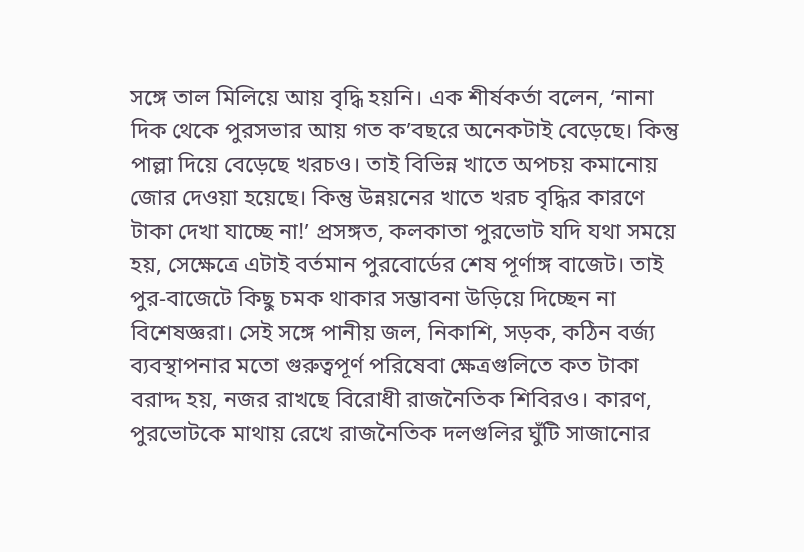সঙ্গে তাল মিলিয়ে আয় বৃদ্ধি হয়নি। এক শীর্ষকর্তা বলেন, ‘নানা দিক থেকে পুরসভার আয় গত ক’বছরে অনেকটাই বেড়েছে। কিন্তু পাল্লা দিয়ে বেড়েছে খরচও। তাই বিভিন্ন খাতে অপচয় কমানোয় জোর দেওয়া হয়েছে। কিন্তু উন্নয়নের খাতে খরচ বৃদ্ধির কারণে টাকা দেখা যাচ্ছে না!’ প্রসঙ্গত, কলকাতা পুরভোট যদি যথা সময়ে হয়, সেক্ষেত্রে এটাই বর্তমান পুরবোর্ডের শেষ পূর্ণাঙ্গ বাজেট। তাই পুর-বাজেটে কিছু চমক থাকার সম্ভাবনা উড়িয়ে দিচ্ছেন না বিশেষজ্ঞরা। সেই সঙ্গে পানীয় জল, নিকাশি, সড়ক, কঠিন বর্জ্য ব্যবস্থাপনার মতো গুরুত্বপূর্ণ পরিষেবা ক্ষেত্রগুলিতে কত টাকা বরাদ্দ হয়, নজর রাখছে বিরোধী রাজনৈতিক শিবিরও। কারণ, পুরভোটকে মাথায় রেখে রাজনৈতিক দলগুলির ঘুঁটি সাজানোর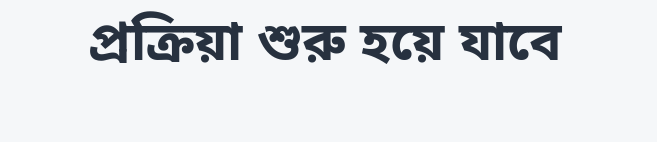প্রক্রিয়া শুরু হয়ে যাবে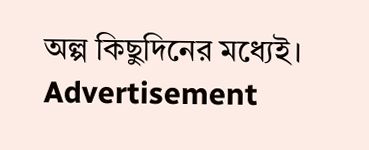অল্প কিছুদিনের মধ্যেই।
Advertisement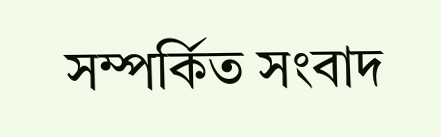সম্পর্কিত সংবাদ